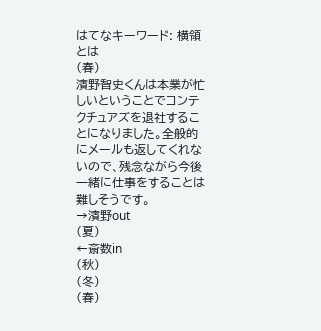はてなキーワード: 横領とは
(春)
濱野智史くんは本業が忙しいということでコンテクチュアズを退社することになりました。全般的にメールも返してくれないので、残念ながら今後一緒に仕事をすることは難しそうです。
→濱野out
(夏)
←斎数in
(秋)
(冬)
(春)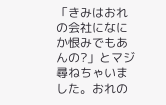「きみはおれの会社になにか恨みでもあんの?」とマジ尋ねちゃいました。おれの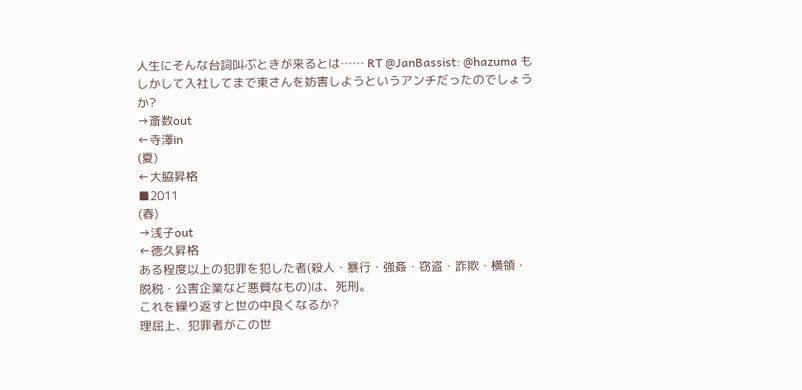人生にそんな台詞叫ぶときが来るとは…… RT @JanBassist: @hazuma もしかして入社してまで東さんを妨害しようというアンチだったのでしょうか?
→斎数out
←寺澤in
(夏)
←大脇昇格
■2011
(春)
→浅子out
←徳久昇格
ある程度以上の犯罪を犯した者(殺人・暴行・強姦・窃盗・詐欺・横領・脱税・公害企業など悪質なもの)は、死刑。
これを繰り返すと世の中良くなるか?
理屈上、犯罪者がこの世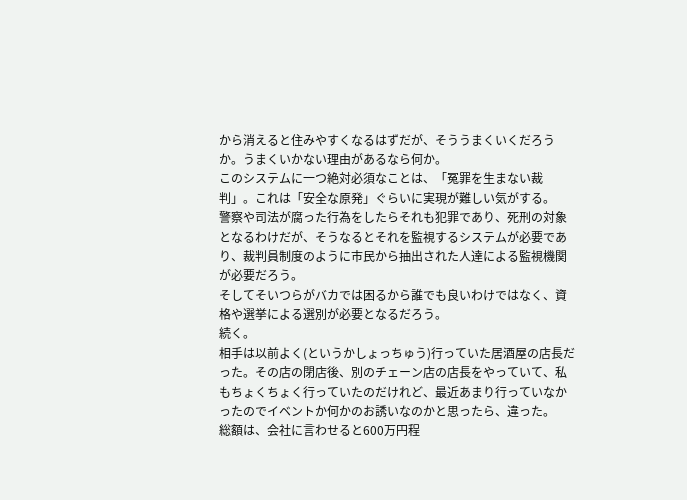から消えると住みやすくなるはずだが、そううまくいくだろうか。うまくいかない理由があるなら何か。
このシステムに一つ絶対必須なことは、「冤罪を生まない裁判」。これは「安全な原発」ぐらいに実現が難しい気がする。
警察や司法が腐った行為をしたらそれも犯罪であり、死刑の対象となるわけだが、そうなるとそれを監視するシステムが必要であり、裁判員制度のように市民から抽出された人達による監視機関が必要だろう。
そしてそいつらがバカでは困るから誰でも良いわけではなく、資格や選挙による選別が必要となるだろう。
続く。
相手は以前よく(というかしょっちゅう)行っていた居酒屋の店長だった。その店の閉店後、別のチェーン店の店長をやっていて、私もちょくちょく行っていたのだけれど、最近あまり行っていなかったのでイベントか何かのお誘いなのかと思ったら、違った。
総額は、会社に言わせると600万円程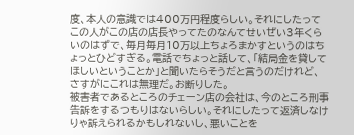度、本人の意識では400万円程度らしい。それにしたってこの人がこの店の店長やってたのなんてせいぜい3年くらいのはずで、毎月毎月10万以上ちょろまかすというのはちょっとひどすぎる。電話でちょっと話して、「結局金を貸してほしいということか」と聞いたらそうだと言うのだけれど、さすがにこれは無理だ。お断りした。
被害者であるところのチェーン店の会社は、今のところ刑事告訴をするつもりはないらしい。それにしたって返済しなけりゃ訴えられるかもしれないし、悪いことを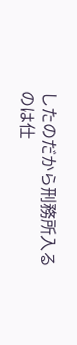したのだから刑務所入るのは仕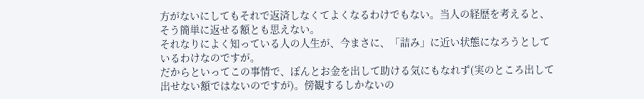方がないにしてもそれで返済しなくてよくなるわけでもない。当人の経歴を考えると、そう簡単に返せる額とも思えない。
それなりによく知っている人の人生が、今まさに、「詰み」に近い状態になろうとしているわけなのですが。
だからといってこの事情で、ぽんとお金を出して助ける気にもなれず(実のところ出して出せない額ではないのですが)。傍観するしかないの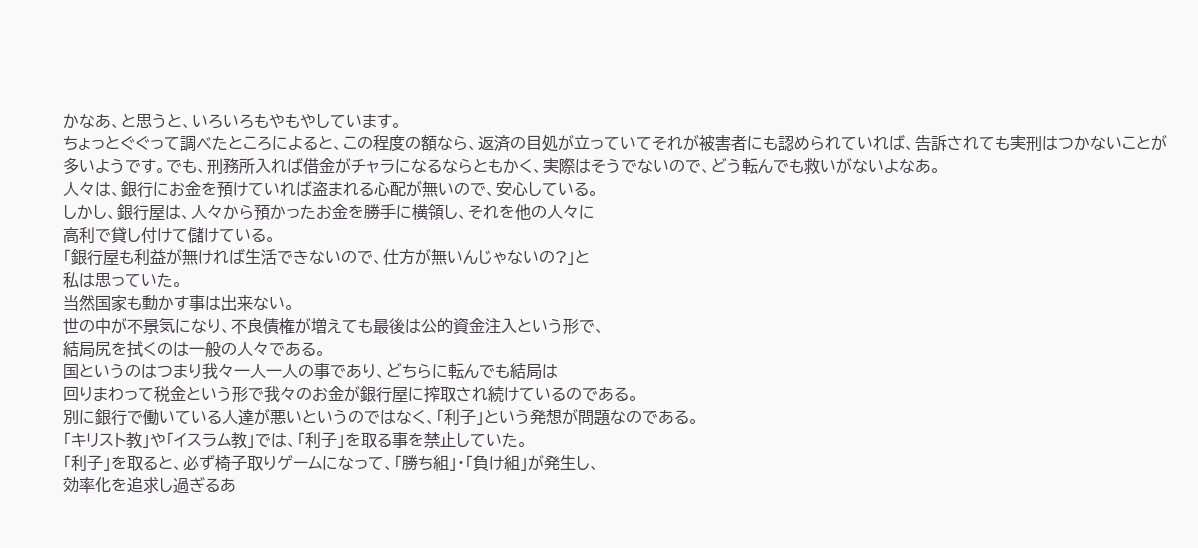かなあ、と思うと、いろいろもやもやしています。
ちょっとぐぐって調べたところによると、この程度の額なら、返済の目処が立っていてそれが被害者にも認められていれば、告訴されても実刑はつかないことが多いようです。でも、刑務所入れば借金がチャラになるならともかく、実際はそうでないので、どう転んでも救いがないよなあ。
人々は、銀行にお金を預けていれば盗まれる心配が無いので、安心している。
しかし、銀行屋は、人々から預かったお金を勝手に横領し、それを他の人々に
高利で貸し付けて儲けている。
「銀行屋も利益が無ければ生活できないので、仕方が無いんじゃないの?」と
私は思っていた。
当然国家も動かす事は出来ない。
世の中が不景気になり、不良債権が増えても最後は公的資金注入という形で、
結局尻を拭くのは一般の人々である。
国というのはつまり我々一人一人の事であり、どちらに転んでも結局は
回りまわって税金という形で我々のお金が銀行屋に搾取され続けているのである。
別に銀行で働いている人達が悪いというのではなく、「利子」という発想が問題なのである。
「キリスト教」や「イスラム教」では、「利子」を取る事を禁止していた。
「利子」を取ると、必ず椅子取りゲームになって、「勝ち組」・「負け組」が発生し、
効率化を追求し過ぎるあ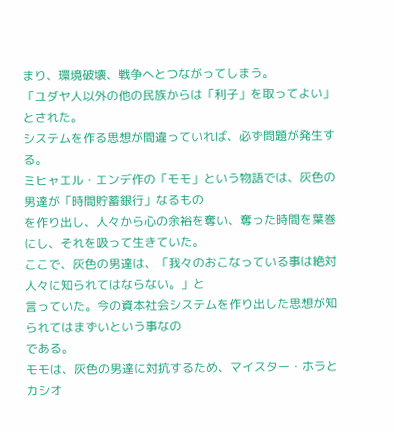まり、環境破壊、戦争へとつながってしまう。
「ユダヤ人以外の他の民族からは「利子」を取ってよい」とされた。
システムを作る思想が間違っていれば、必ず問題が発生する。
ミヒャエル・エンデ作の「モモ」という物語では、灰色の男達が「時間貯蓄銀行」なるもの
を作り出し、人々から心の余裕を奪い、奪った時間を葉巻にし、それを吸って生きていた。
ここで、灰色の男達は、「我々のおこなっている事は絶対人々に知られてはならない。」と
言っていた。今の資本社会システムを作り出した思想が知られてはまずいという事なの
である。
モモは、灰色の男達に対抗するため、マイスター・ホラとカシオ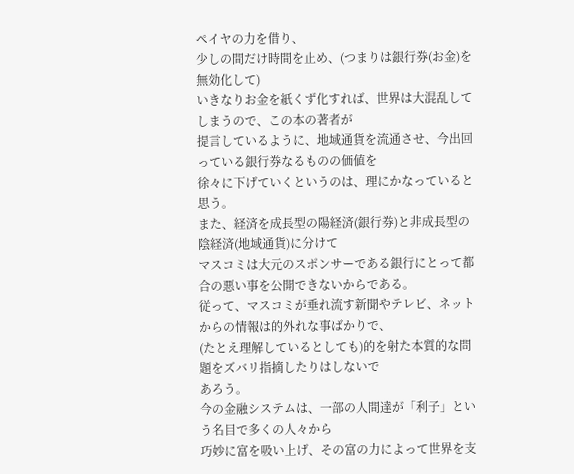ペイヤの力を借り、
少しの間だけ時間を止め、(つまりは銀行券(お金)を無効化して)
いきなりお金を紙くず化すれば、世界は大混乱してしまうので、この本の著者が
提言しているように、地域通貨を流通させ、今出回っている銀行券なるものの価値を
徐々に下げていくというのは、理にかなっていると思う。
また、経済を成長型の陽経済(銀行券)と非成長型の陰経済(地域通貨)に分けて
マスコミは大元のスポンサーである銀行にとって都合の悪い事を公開できないからである。
従って、マスコミが垂れ流す新聞やテレビ、ネットからの情報は的外れな事ばかりで、
(たとえ理解しているとしても)的を射た本質的な問題をズバリ指摘したりはしないで
あろう。
今の金融システムは、一部の人間達が「利子」という名目で多くの人々から
巧妙に富を吸い上げ、その富の力によって世界を支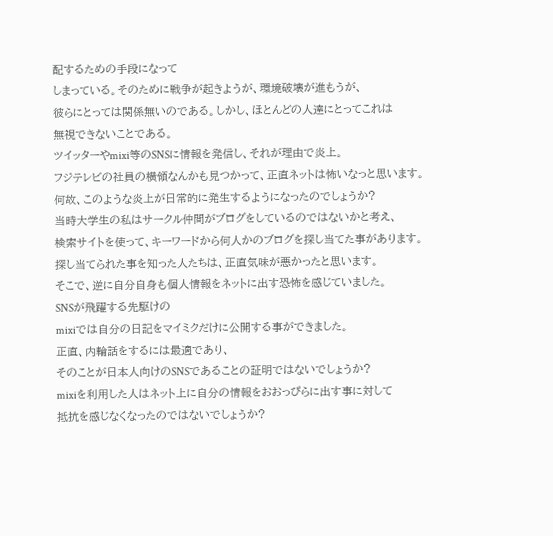配するための手段になって
しまっている。そのために戦争が起きようが、環境破壊が進もうが、
彼らにとっては関係無いのである。しかし、ほとんどの人達にとってこれは
無視できないことである。
ツイッターやmixi等のSNSに情報を発信し、それが理由で炎上。
フジテレビの社員の横領なんかも見つかって、正直ネットは怖いなっと思います。
何故、このような炎上が日常的に発生するようになったのでしょうか?
当時大学生の私はサークル仲間がブログをしているのではないかと考え、
検索サイトを使って、キーワードから何人かのブログを探し当てた事があります。
探し当てられた事を知った人たちは、正直気味が悪かったと思います。
そこで、逆に自分自身も個人情報をネットに出す恐怖を感じていました。
SNSが飛躍する先駆けの
mixiでは自分の日記をマイミクだけに公開する事ができました。
正直、内輪話をするには最適であり、
そのことが日本人向けのSNSであることの証明ではないでしょうか?
mixiを利用した人はネット上に自分の情報をおおっぴらに出す事に対して
抵抗を感じなくなったのではないでしょうか?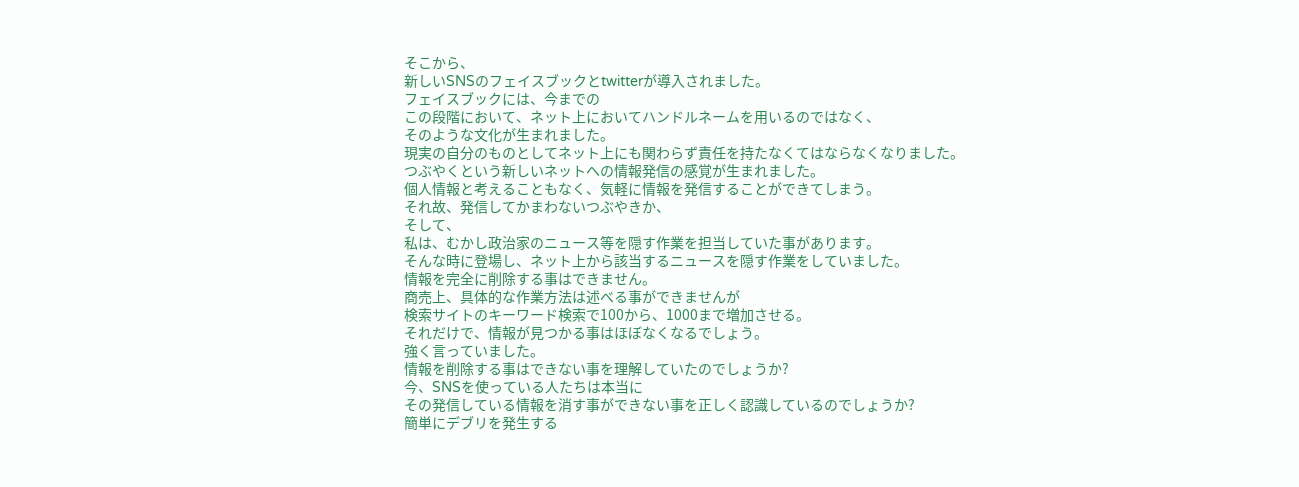そこから、
新しいSNSのフェイスブックとtwitterが導入されました。
フェイスブックには、今までの
この段階において、ネット上においてハンドルネームを用いるのではなく、
そのような文化が生まれました。
現実の自分のものとしてネット上にも関わらず責任を持たなくてはならなくなりました。
つぶやくという新しいネットへの情報発信の感覚が生まれました。
個人情報と考えることもなく、気軽に情報を発信することができてしまう。
それ故、発信してかまわないつぶやきか、
そして、
私は、むかし政治家のニュース等を隠す作業を担当していた事があります。
そんな時に登場し、ネット上から該当するニュースを隠す作業をしていました。
情報を完全に削除する事はできません。
商売上、具体的な作業方法は述べる事ができませんが
検索サイトのキーワード検索で100から、1000まで増加させる。
それだけで、情報が見つかる事はほぼなくなるでしょう。
強く言っていました。
情報を削除する事はできない事を理解していたのでしょうか?
今、SNSを使っている人たちは本当に
その発信している情報を消す事ができない事を正しく認識しているのでしょうか?
簡単にデブリを発生する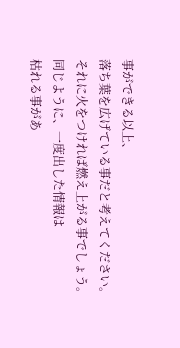事ができる以上、
落ち葉を広げている事だと考えてください。
それに火をつければ燃え上がる事でしょう。
同じように、一度出した情報は
枯れる事があ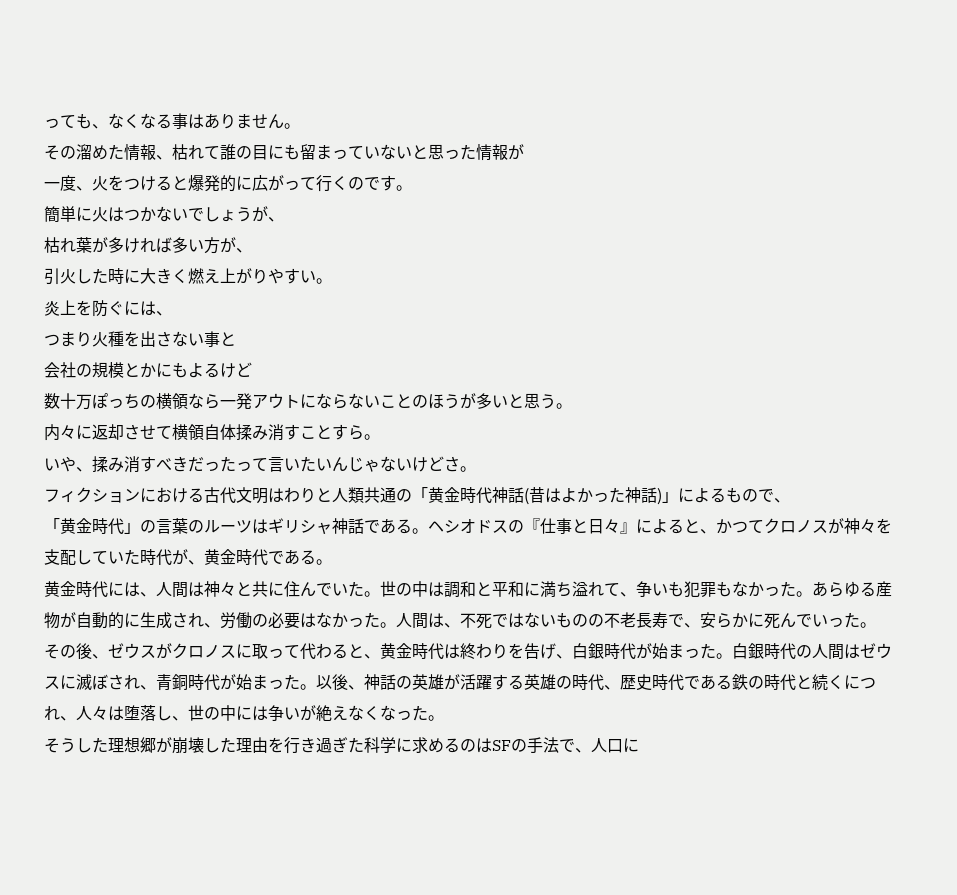っても、なくなる事はありません。
その溜めた情報、枯れて誰の目にも留まっていないと思った情報が
一度、火をつけると爆発的に広がって行くのです。
簡単に火はつかないでしょうが、
枯れ葉が多ければ多い方が、
引火した時に大きく燃え上がりやすい。
炎上を防ぐには、
つまり火種を出さない事と
会社の規模とかにもよるけど
数十万ぽっちの横領なら一発アウトにならないことのほうが多いと思う。
内々に返却させて横領自体揉み消すことすら。
いや、揉み消すべきだったって言いたいんじゃないけどさ。
フィクションにおける古代文明はわりと人類共通の「黄金時代神話(昔はよかった神話)」によるもので、
「黄金時代」の言葉のルーツはギリシャ神話である。ヘシオドスの『仕事と日々』によると、かつてクロノスが神々を支配していた時代が、黄金時代である。
黄金時代には、人間は神々と共に住んでいた。世の中は調和と平和に満ち溢れて、争いも犯罪もなかった。あらゆる産物が自動的に生成され、労働の必要はなかった。人間は、不死ではないものの不老長寿で、安らかに死んでいった。
その後、ゼウスがクロノスに取って代わると、黄金時代は終わりを告げ、白銀時代が始まった。白銀時代の人間はゼウスに滅ぼされ、青銅時代が始まった。以後、神話の英雄が活躍する英雄の時代、歴史時代である鉄の時代と続くにつれ、人々は堕落し、世の中には争いが絶えなくなった。
そうした理想郷が崩壊した理由を行き過ぎた科学に求めるのはSFの手法で、人口に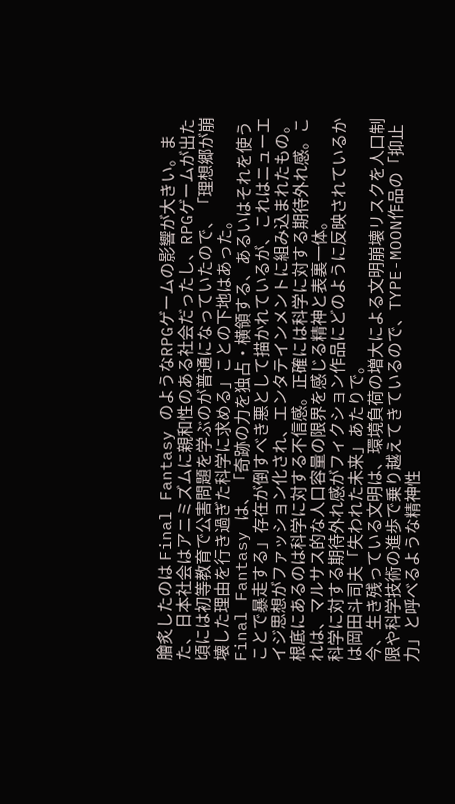膾炙したのは Final Fantasy のようなRPGゲームの影響が大きい。また、日本社会はアニミズムに親和性のある社会だったし、RPGゲームが出た頃には初等教育で公害問題を学ぶのが普通になっていたので、「理想郷が崩壊した理由を行き過ぎた科学に求める」ことの下地はあった。
Final Fantasy は、「奇跡の力を独占・横領する、あるいはそれを使うことで暴走する」存在が倒すべき悪として描かれているが、これはニューエイジ思想がファッション化され、エンタテインメントに組み込まれたもの。根底にあるのは科学に対する不信感。正確には科学に対する期待外れ感。これは、マルサス的な人口容量の限界を感じる精神と表裏一体。
科学に対する期待外れ感がフィクション作品にどのように反映されているかは岡田斗司夫「失われた未来」あたりで。
今、生き残っている文明は、環境負荷の増大による文明崩壊リスクを人口制限や科学技術の進歩で乗り越えてきているので、TYPE-MOON作品の「抑止力」と呼べるような精神性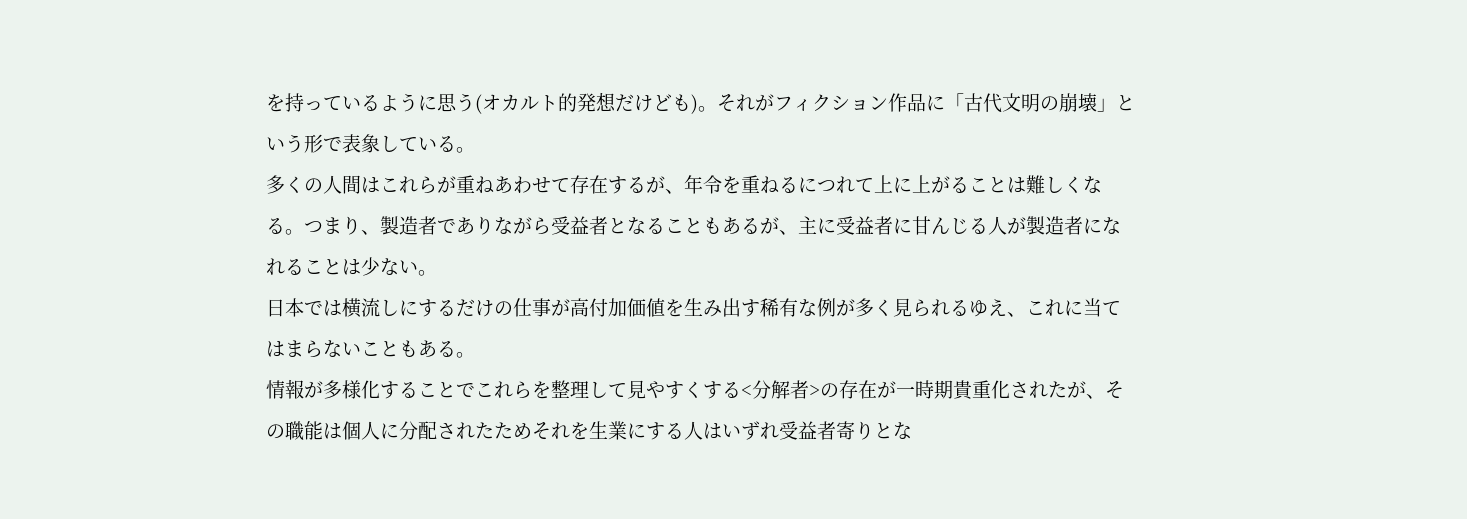を持っているように思う(オカルト的発想だけども)。それがフィクション作品に「古代文明の崩壊」という形で表象している。
多くの人間はこれらが重ねあわせて存在するが、年令を重ねるにつれて上に上がることは難しくなる。つまり、製造者でありながら受益者となることもあるが、主に受益者に甘んじる人が製造者になれることは少ない。
日本では横流しにするだけの仕事が高付加価値を生み出す稀有な例が多く見られるゆえ、これに当てはまらないこともある。
情報が多様化することでこれらを整理して見やすくする<分解者>の存在が一時期貴重化されたが、その職能は個人に分配されたためそれを生業にする人はいずれ受益者寄りとな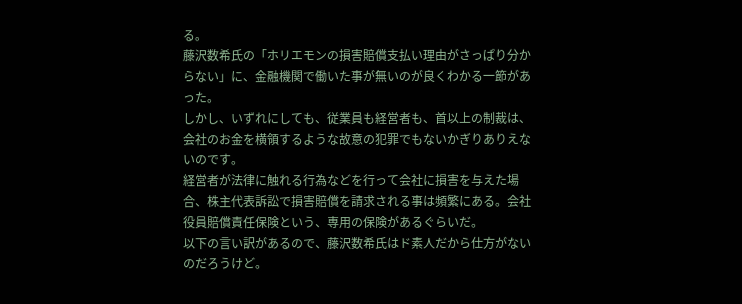る。
藤沢数希氏の「ホリエモンの損害賠償支払い理由がさっぱり分からない」に、金融機関で働いた事が無いのが良くわかる一節があった。
しかし、いずれにしても、従業員も経営者も、首以上の制裁は、会社のお金を横領するような故意の犯罪でもないかぎりありえないのです。
経営者が法律に触れる行為などを行って会社に損害を与えた場合、株主代表訴訟で損害賠償を請求される事は頻繁にある。会社役員賠償責任保険という、専用の保険があるぐらいだ。
以下の言い訳があるので、藤沢数希氏はド素人だから仕方がないのだろうけど。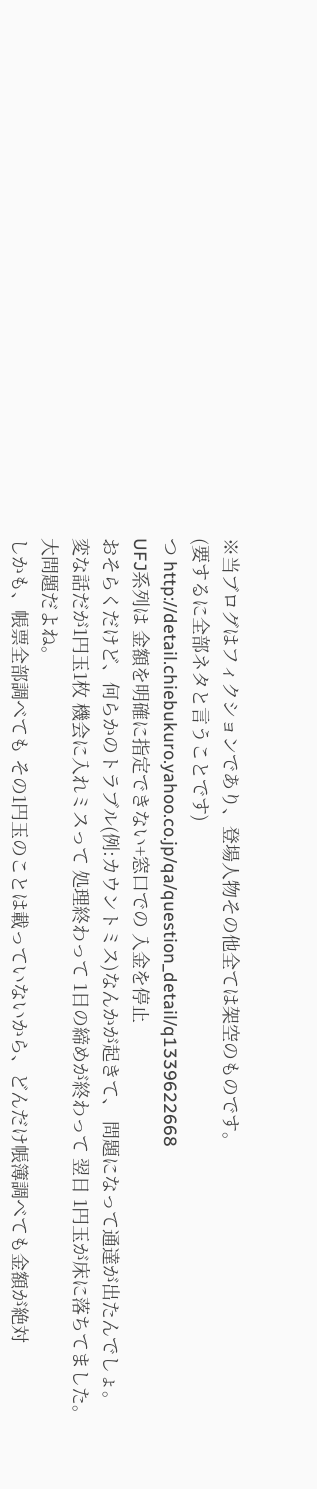※当ブログはフィクションであり、登場人物その他全ては架空のものです。
(要するに全部ネタと言うことです)
つ http://detail.chiebukuro.yahoo.co.jp/qa/question_detail/q1339622668
UFJ系列は 金額を明確に指定できない+窓口での 入金を停止
おそらくだけど、何らかのトラブル(例:カウントミス)なんかが起きて、 問題になって通達が出たんでしょ。
変な話だが1円玉1枚 機会に入れミスって 処理終わって 1日の締めが終わって 翌日 1円玉が床に落ちてました。
大問題だよね。
しかも、帳票全部調べても その1円玉のことは載っていないから、どんだけ帳簿調べても金額が絶対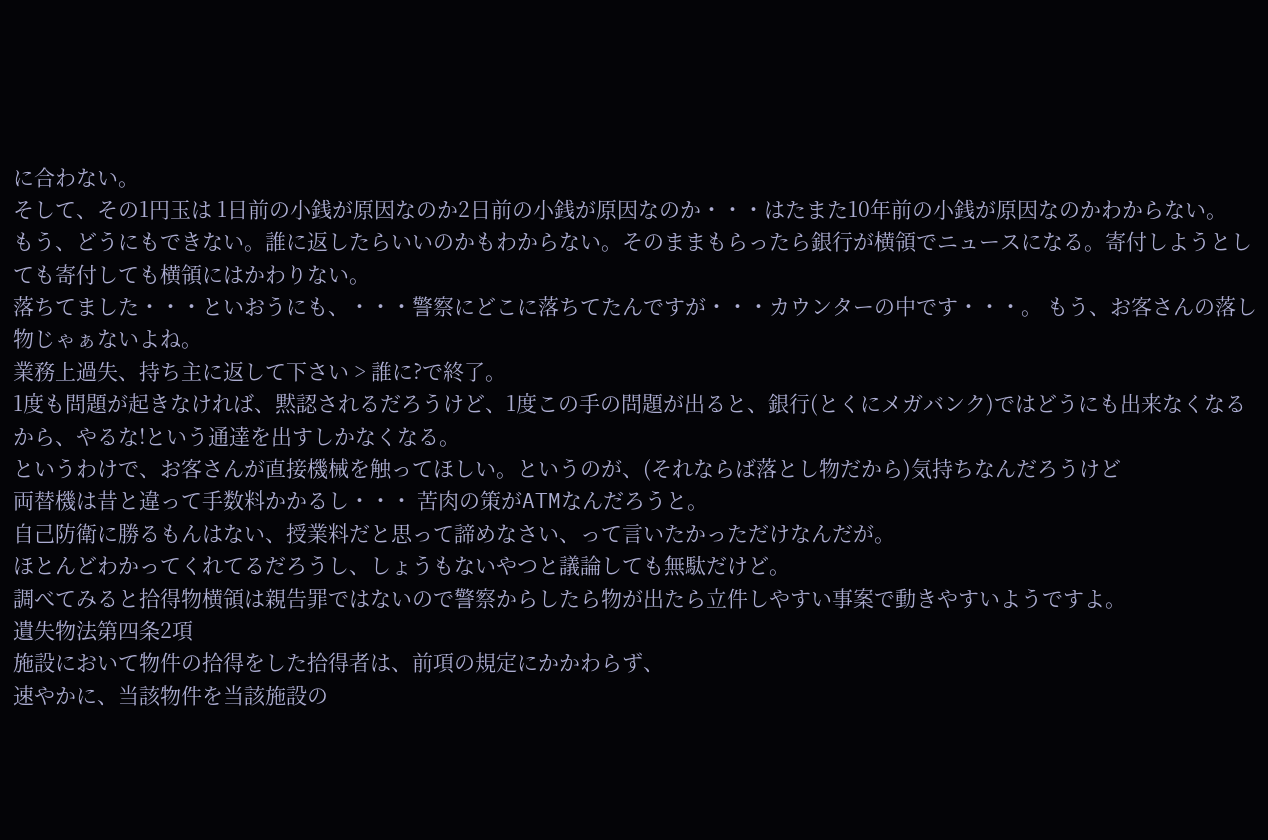に合わない。
そして、その1円玉は 1日前の小銭が原因なのか2日前の小銭が原因なのか・・・はたまた10年前の小銭が原因なのかわからない。
もう、どうにもできない。誰に返したらいいのかもわからない。そのままもらったら銀行が横領でニュースになる。寄付しようとしても寄付しても横領にはかわりない。
落ちてました・・・といおうにも、・・・警察にどこに落ちてたんですが・・・カウンターの中です・・・。 もう、お客さんの落し物じゃぁないよね。
業務上過失、持ち主に返して下さい > 誰に?で終了。
1度も問題が起きなければ、黙認されるだろうけど、1度この手の問題が出ると、銀行(とくにメガバンク)ではどうにも出来なくなるから、やるな!という通達を出すしかなくなる。
というわけで、お客さんが直接機械を触ってほしい。というのが、(それならば落とし物だから)気持ちなんだろうけど
両替機は昔と違って手数料かかるし・・・ 苦肉の策がATMなんだろうと。
自己防衛に勝るもんはない、授業料だと思って諦めなさい、って言いたかっただけなんだが。
ほとんどわかってくれてるだろうし、しょうもないやつと議論しても無駄だけど。
調べてみると拾得物横領は親告罪ではないので警察からしたら物が出たら立件しやすい事案で動きやすいようですよ。
遺失物法第四条2項
施設において物件の拾得をした拾得者は、前項の規定にかかわらず、
速やかに、当該物件を当該施設の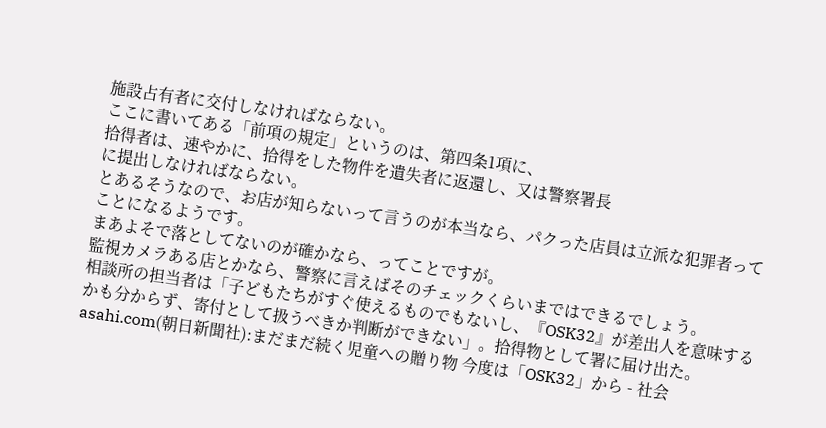施設占有者に交付しなければならない。
ここに書いてある「前項の規定」というのは、第四条1項に、
拾得者は、速やかに、拾得をした物件を遺失者に返還し、又は警察署長
に提出しなければならない。
とあるそうなので、お店が知らないって言うのが本当なら、パクった店員は立派な犯罪者ってことになるようです。
まあよそで落としてないのが確かなら、ってことですが。
監視カメラある店とかなら、警察に言えばそのチェックくらいまではできるでしょう。
相談所の担当者は「子どもたちがすぐ使えるものでもないし、『OSK32』が差出人を意味するかも分からず、寄付として扱うべきか判断ができない」。拾得物として署に届け出た。
asahi.com(朝日新聞社):まだまだ続く児童への贈り物 今度は「OSK32」から - 社会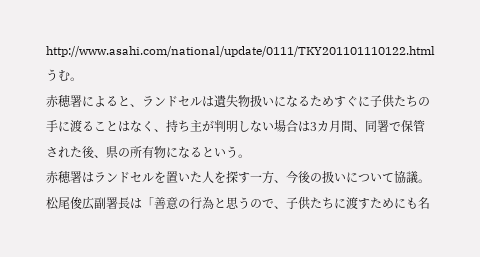http://www.asahi.com/national/update/0111/TKY201101110122.html
うむ。
赤穂署によると、ランドセルは遺失物扱いになるためすぐに子供たちの手に渡ることはなく、持ち主が判明しない場合は3カ月間、同署で保管された後、県の所有物になるという。
赤穂署はランドセルを置いた人を探す一方、今後の扱いについて協議。松尾俊広副署長は「善意の行為と思うので、子供たちに渡すためにも名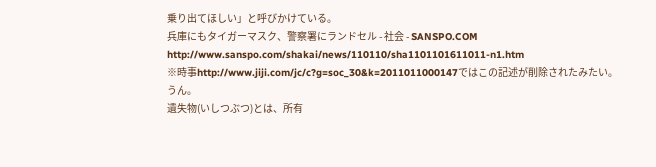乗り出てほしい」と呼びかけている。
兵庫にもタイガーマスク、警察署にランドセル - 社会 - SANSPO.COM
http://www.sanspo.com/shakai/news/110110/sha1101101611011-n1.htm
※時事http://www.jiji.com/jc/c?g=soc_30&k=2011011000147ではこの記述が削除されたみたい。
うん。
遺失物(いしつぶつ)とは、所有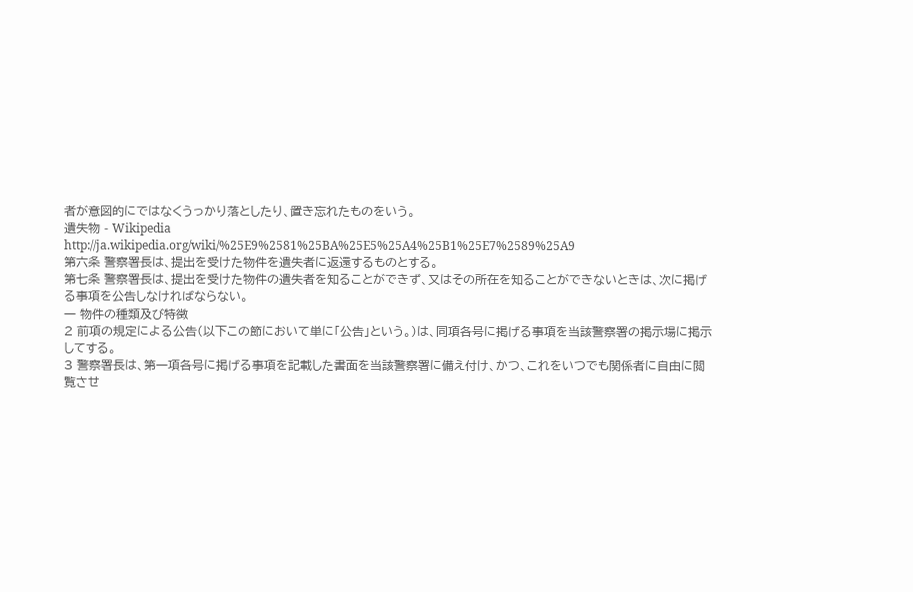者が意図的にではなくうっかり落としたり、置き忘れたものをいう。
遺失物 - Wikipedia
http://ja.wikipedia.org/wiki/%25E9%2581%25BA%25E5%25A4%25B1%25E7%2589%25A9
第六条 警察署長は、提出を受けた物件を遺失者に返還するものとする。
第七条 警察署長は、提出を受けた物件の遺失者を知ることができず、又はその所在を知ることができないときは、次に掲げる事項を公告しなければならない。
一 物件の種類及び特徴
2 前項の規定による公告(以下この節において単に「公告」という。)は、同項各号に掲げる事項を当該警察署の掲示場に掲示してする。
3 警察署長は、第一項各号に掲げる事項を記載した書面を当該警察署に備え付け、かつ、これをいつでも関係者に自由に閲覧させ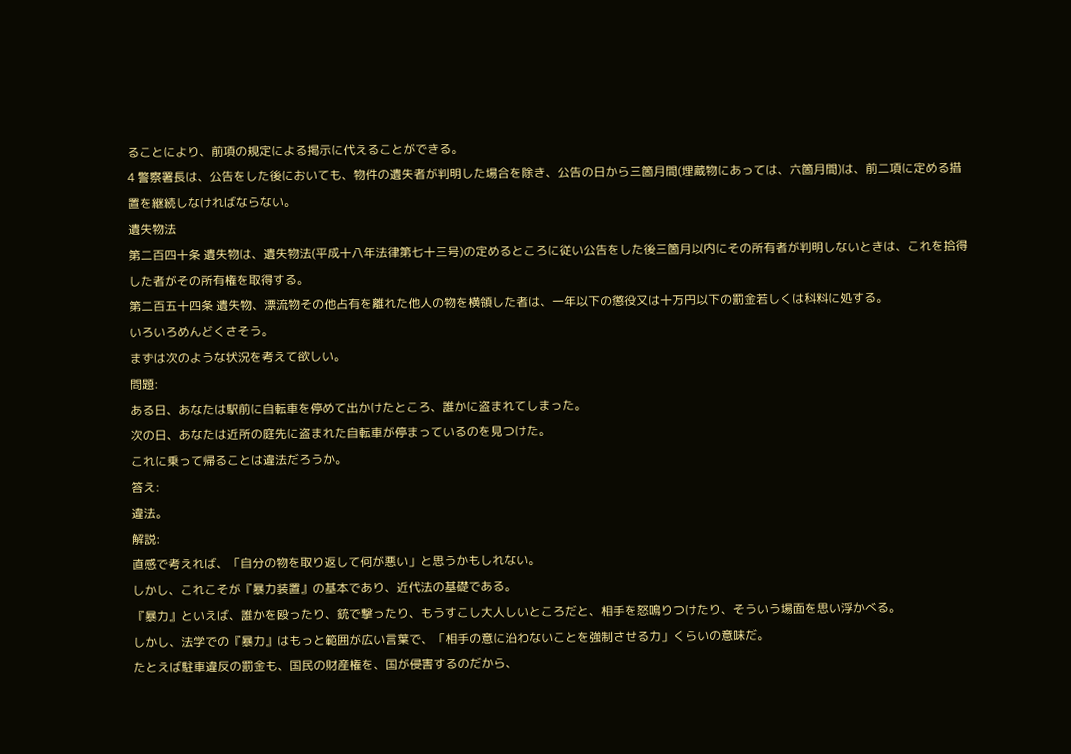ることにより、前項の規定による掲示に代えることができる。
4 警察署長は、公告をした後においても、物件の遺失者が判明した場合を除き、公告の日から三箇月間(埋蔵物にあっては、六箇月間)は、前二項に定める措置を継続しなければならない。
遺失物法
第二百四十条 遺失物は、遺失物法(平成十八年法律第七十三号)の定めるところに従い公告をした後三箇月以内にその所有者が判明しないときは、これを拾得した者がその所有権を取得する。
第二百五十四条 遺失物、漂流物その他占有を離れた他人の物を横領した者は、一年以下の懲役又は十万円以下の罰金若しくは科料に処する。
いろいろめんどくさそう。
まずは次のような状況を考えて欲しい。
問題:
ある日、あなたは駅前に自転車を停めて出かけたところ、誰かに盗まれてしまった。
次の日、あなたは近所の庭先に盗まれた自転車が停まっているのを見つけた。
これに乗って帰ることは違法だろうか。
答え:
違法。
解説:
直感で考えれば、「自分の物を取り返して何が悪い」と思うかもしれない。
しかし、これこそが『暴力装置』の基本であり、近代法の基礎である。
『暴力』といえば、誰かを殴ったり、銃で撃ったり、もうすこし大人しいところだと、相手を怒鳴りつけたり、そういう場面を思い浮かべる。
しかし、法学での『暴力』はもっと範囲が広い言葉で、「相手の意に沿わないことを強制させる力」くらいの意味だ。
たとえば駐車違反の罰金も、国民の財産権を、国が侵害するのだから、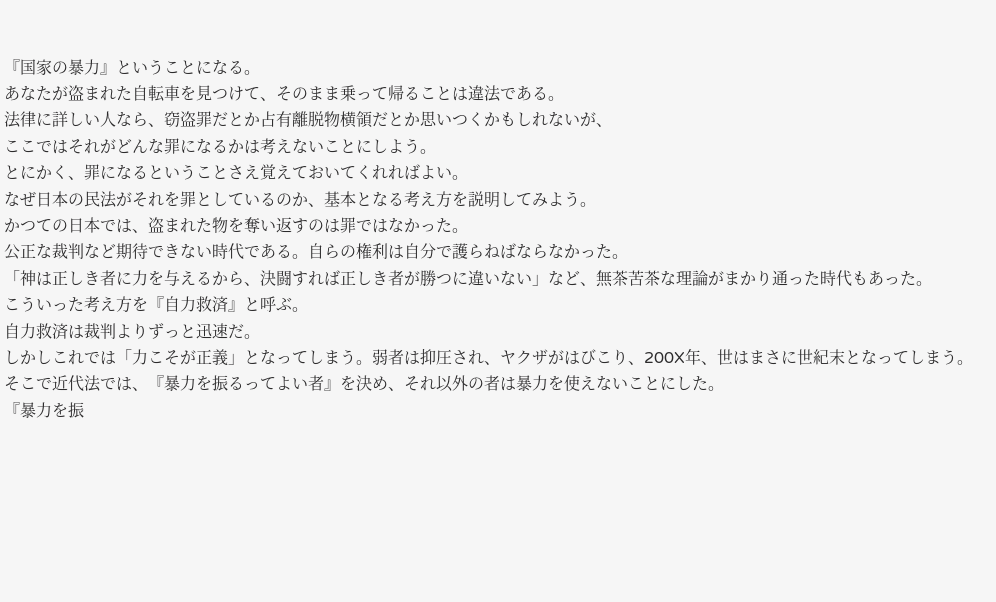『国家の暴力』ということになる。
あなたが盗まれた自転車を見つけて、そのまま乗って帰ることは違法である。
法律に詳しい人なら、窃盗罪だとか占有離脱物横領だとか思いつくかもしれないが、
ここではそれがどんな罪になるかは考えないことにしよう。
とにかく、罪になるということさえ覚えておいてくれればよい。
なぜ日本の民法がそれを罪としているのか、基本となる考え方を説明してみよう。
かつての日本では、盗まれた物を奪い返すのは罪ではなかった。
公正な裁判など期待できない時代である。自らの権利は自分で護らねばならなかった。
「神は正しき者に力を与えるから、決闘すれば正しき者が勝つに違いない」など、無茶苦茶な理論がまかり通った時代もあった。
こういった考え方を『自力救済』と呼ぶ。
自力救済は裁判よりずっと迅速だ。
しかしこれでは「力こそが正義」となってしまう。弱者は抑圧され、ヤクザがはびこり、200X年、世はまさに世紀末となってしまう。
そこで近代法では、『暴力を振るってよい者』を決め、それ以外の者は暴力を使えないことにした。
『暴力を振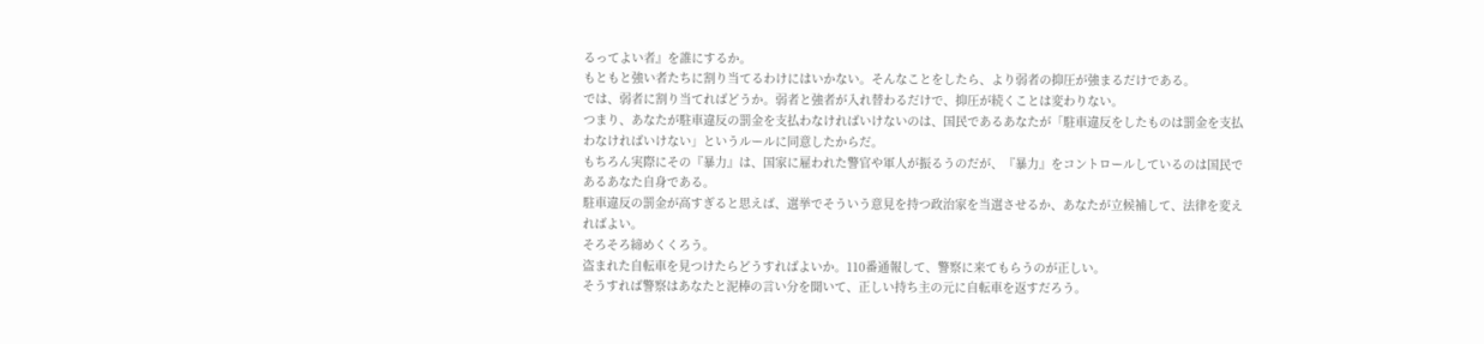るってよい者』を誰にするか。
もともと強い者たちに割り当てるわけにはいかない。そんなことをしたら、より弱者の抑圧が強まるだけである。
では、弱者に割り当てればどうか。弱者と強者が入れ替わるだけで、抑圧が続くことは変わりない。
つまり、あなたが駐車違反の罰金を支払わなければいけないのは、国民であるあなたが「駐車違反をしたものは罰金を支払わなければいけない」というルールに同意したからだ。
もちろん実際にその『暴力』は、国家に雇われた警官や軍人が振るうのだが、『暴力』をコントロールしているのは国民であるあなた自身である。
駐車違反の罰金が高すぎると思えば、選挙でそういう意見を持つ政治家を当選させるか、あなたが立候補して、法律を変えればよい。
そろそろ締めくくろう。
盗まれた自転車を見つけたらどうすればよいか。110番通報して、警察に来てもらうのが正しい。
そうすれば警察はあなたと泥棒の言い分を聞いて、正しい持ち主の元に自転車を返すだろう。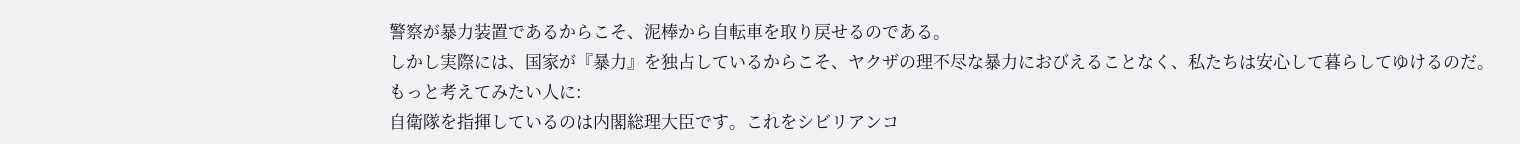警察が暴力装置であるからこそ、泥棒から自転車を取り戻せるのである。
しかし実際には、国家が『暴力』を独占しているからこそ、ヤクザの理不尽な暴力におびえることなく、私たちは安心して暮らしてゆけるのだ。
もっと考えてみたい人に:
自衛隊を指揮しているのは内閣総理大臣です。これをシビリアンコ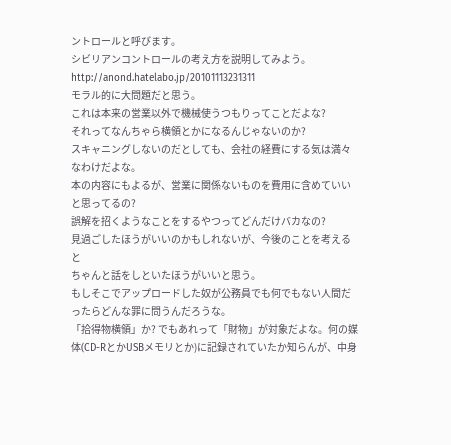ントロールと呼びます。
シビリアンコントロールの考え方を説明してみよう。
http://anond.hatelabo.jp/20101113231311
モラル的に大問題だと思う。
これは本来の営業以外で機械使うつもりってことだよな?
それってなんちゃら横領とかになるんじゃないのか?
スキャニングしないのだとしても、会社の経費にする気は満々なわけだよな。
本の内容にもよるが、営業に関係ないものを費用に含めていいと思ってるの?
誤解を招くようなことをするやつってどんだけバカなの?
見過ごしたほうがいいのかもしれないが、今後のことを考えると
ちゃんと話をしといたほうがいいと思う。
もしそこでアップロードした奴が公務員でも何でもない人間だったらどんな罪に問うんだろうな。
「拾得物横領」か? でもあれって「財物」が対象だよな。何の媒体(CD-RとかUSBメモリとか)に記録されていたか知らんが、中身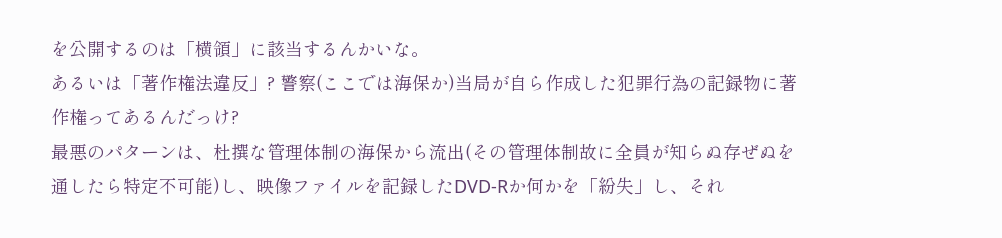を公開するのは「横領」に該当するんかいな。
あるいは「著作権法違反」? 警察(ここでは海保か)当局が自ら作成した犯罪行為の記録物に著作権ってあるんだっけ?
最悪のパターンは、杜撰な管理体制の海保から流出(その管理体制故に全員が知らぬ存ぜぬを通したら特定不可能)し、映像ファイルを記録したDVD-Rか何かを「紛失」し、それ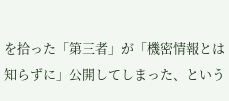を拾った「第三者」が「機密情報とは知らずに」公開してしまった、という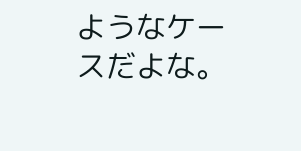ようなケースだよな。